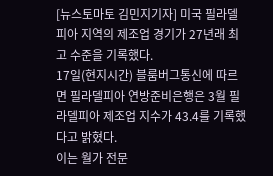[뉴스토마토 김민지기자] 미국 필라델피아 지역의 제조업 경기가 27년래 최고 수준을 기록했다.
17일(현지시간) 블룸버그통신에 따르면 필라델피아 연방준비은행은 3월 필라델피아 제조업 지수가 43.4를 기록했다고 밝혔다.
이는 월가 전문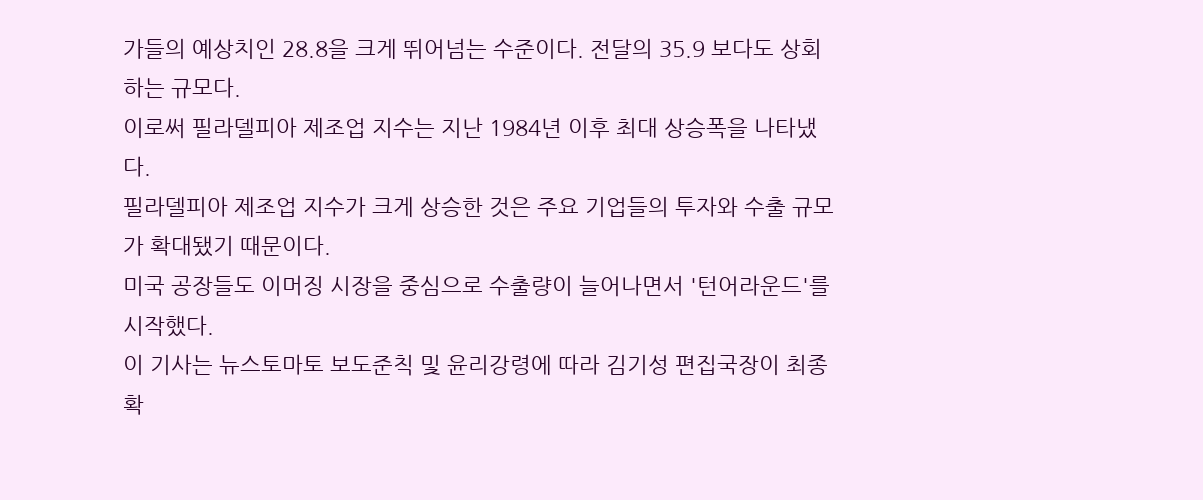가들의 예상치인 28.8을 크게 뛰어넘는 수준이다. 전달의 35.9 보다도 상회하는 규모다.
이로써 필라델피아 제조업 지수는 지난 1984년 이후 최대 상승폭을 나타냈다.
필라델피아 제조업 지수가 크게 상승한 것은 주요 기업들의 투자와 수출 규모가 확대됐기 때문이다.
미국 공장들도 이머징 시장을 중심으로 수출량이 늘어나면서 '턴어라운드'를 시작했다.
이 기사는 뉴스토마토 보도준칙 및 윤리강령에 따라 김기성 편집국장이 최종 확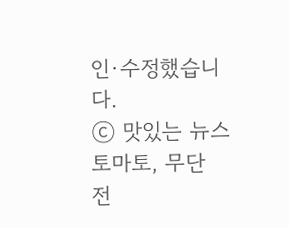인·수정했습니다.
ⓒ 맛있는 뉴스토마토, 무단 전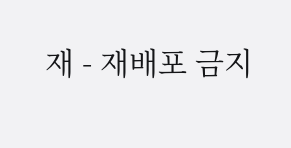재 - 재배포 금지